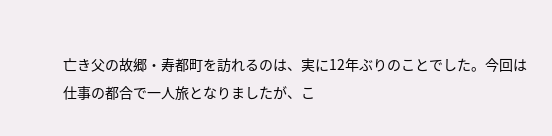亡き父の故郷・寿都町を訪れるのは、実に12年ぶりのことでした。今回は仕事の都合で一人旅となりましたが、こ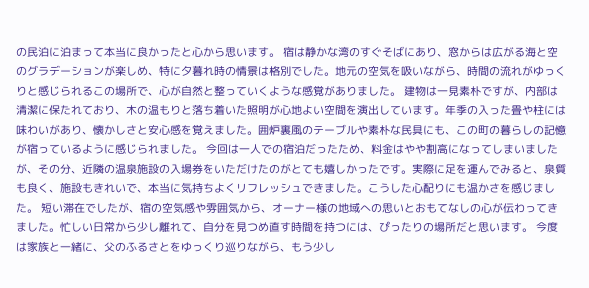の民泊に泊まって本当に良かったと心から思います。 宿は静かな湾のすぐそばにあり、窓からは広がる海と空のグラデーションが楽しめ、特に夕暮れ時の情景は格別でした。地元の空気を吸いながら、時間の流れがゆっくりと感じられるこの場所で、心が自然と整っていくような感覚がありました。 建物は一見素朴ですが、内部は清潔に保たれており、木の温もりと落ち着いた照明が心地よい空間を演出しています。年季の入った畳や柱には味わいがあり、懐かしさと安心感を覚えました。囲炉裏風のテーブルや素朴な民具にも、この町の暮らしの記憶が宿っているように感じられました。 今回は一人での宿泊だったため、料金はやや割高になってしまいましたが、その分、近隣の温泉施設の入場券をいただけたのがとても嬉しかったです。実際に足を運んでみると、泉質も良く、施設もきれいで、本当に気持ちよくリフレッシュできました。こうした心配りにも温かさを感じました。 短い滞在でしたが、宿の空気感や雰囲気から、オーナー様の地域への思いとおもてなしの心が伝わってきました。忙しい日常から少し離れて、自分を見つめ直す時間を持つには、ぴったりの場所だと思います。 今度は家族と一緒に、父のふるさとをゆっくり巡りながら、もう少し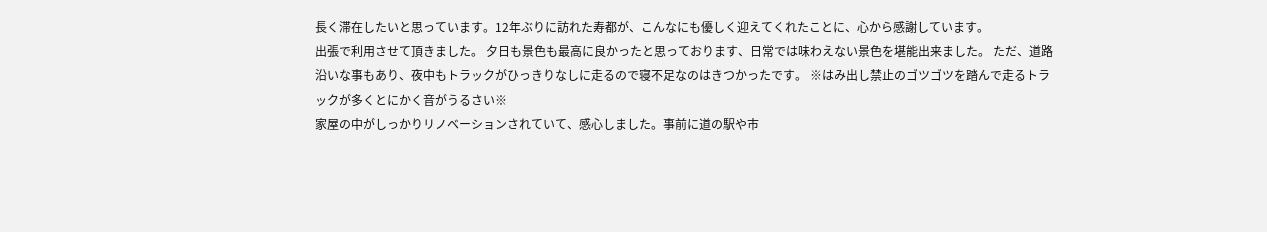長く滞在したいと思っています。12年ぶりに訪れた寿都が、こんなにも優しく迎えてくれたことに、心から感謝しています。
出張で利用させて頂きました。 夕日も景色も最高に良かったと思っております、日常では味わえない景色を堪能出来ました。 ただ、道路沿いな事もあり、夜中もトラックがひっきりなしに走るので寝不足なのはきつかったです。 ※はみ出し禁止のゴツゴツを踏んで走るトラックが多くとにかく音がうるさい※
家屋の中がしっかりリノベーションされていて、感心しました。事前に道の駅や市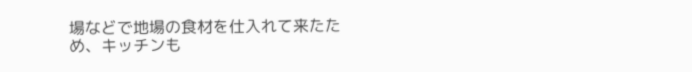場などで地場の食材を仕入れて来たため、キッチンも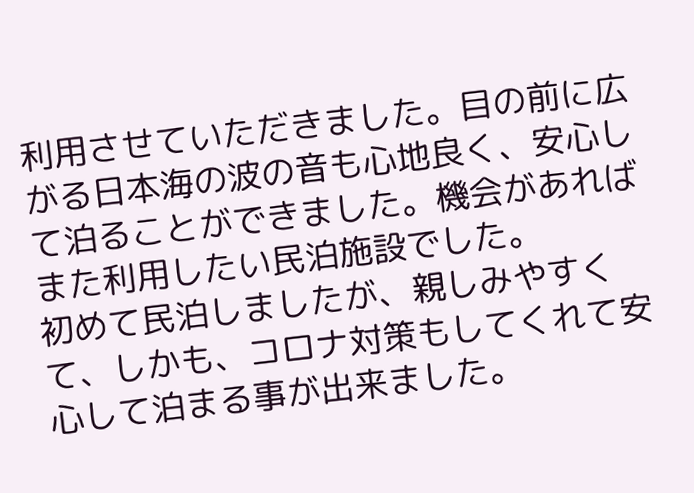利用させていただきました。目の前に広がる日本海の波の音も心地良く、安心して泊ることができました。機会があればまた利用したい民泊施設でした。
初めて民泊しましたが、親しみやすくて、しかも、コロナ対策もしてくれて安心して泊まる事が出来ました。